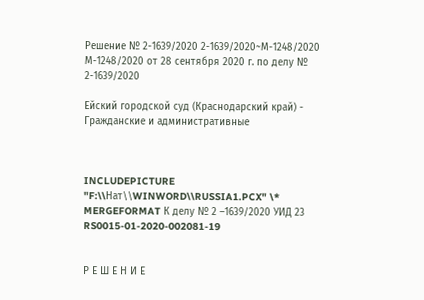Решение № 2-1639/2020 2-1639/2020~М-1248/2020 М-1248/2020 от 28 сентября 2020 г. по делу № 2-1639/2020

Ейский городской суд (Краснодарский край) - Гражданские и административные



INCLUDEPICTURE "F:\\Нат\\WINWORD\\RUSSIA1.PCX" \* MERGEFORMAT К делу № 2 –1639/2020 УИД 23 RS0015-01-2020-002081-19


Р Е Ш Е Н И Е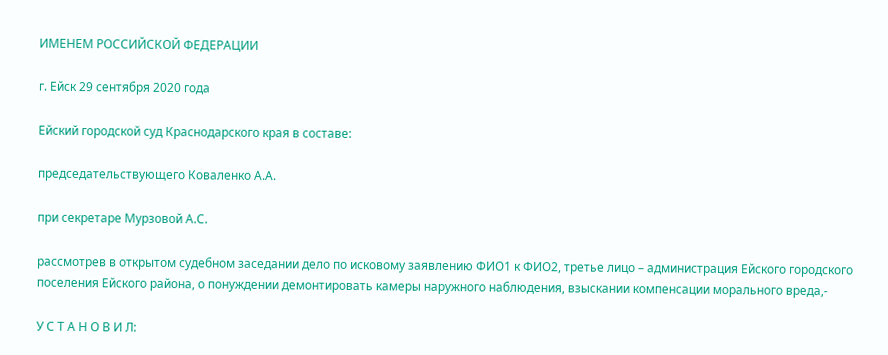ИМЕНЕМ РОССИЙСКОЙ ФЕДЕРАЦИИ

г. Ейск 29 сентября 2020 года

Ейский городской суд Краснодарского края в составе:

председательствующего Коваленко А.А.

при секретаре Мурзовой А.С.

рассмотрев в открытом судебном заседании дело по исковому заявлению ФИО1 к ФИО2, третье лицо – администрация Ейского городского поселения Ейского района, о понуждении демонтировать камеры наружного наблюдения, взыскании компенсации морального вреда,-

У С Т А Н О В И Л: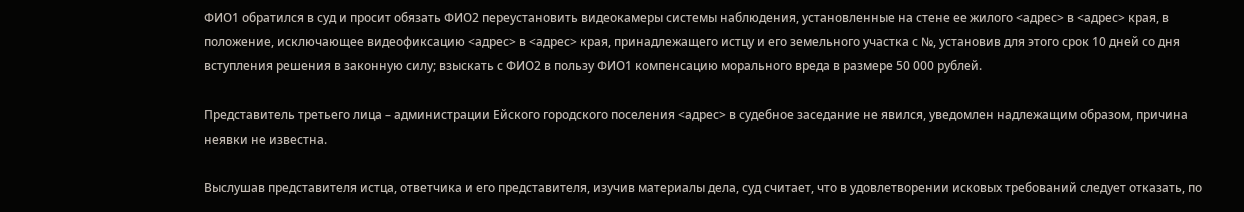ФИО1 обратился в суд и просит обязать ФИО2 переустановить видеокамеры системы наблюдения, установленные на стене ее жилого <адрес> в <адрес> края, в положение, исключающее видеофиксацию <адрес> в <адрес> края, принадлежащего истцу и его земельного участка с №, установив для этого срок 10 дней со дня вступления решения в законную силу; взыскать с ФИО2 в пользу ФИО1 компенсацию морального вреда в размере 50 000 рублей.

Представитель третьего лица – администрации Ейского городского поселения <адрес> в судебное заседание не явился, уведомлен надлежащим образом, причина неявки не известна.

Выслушав представителя истца, ответчика и его представителя, изучив материалы дела, суд считает, что в удовлетворении исковых требований следует отказать, по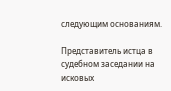следующим основаниям.

Представитель истца в судебном заседании на исковых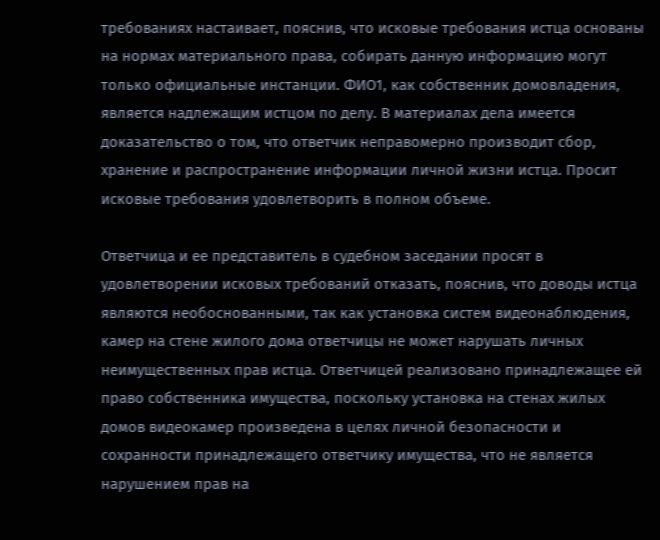требованиях настаивает, пояснив, что исковые требования истца основаны на нормах материального права, собирать данную информацию могут только официальные инстанции. ФИО1, как собственник домовладения, является надлежащим истцом по делу. В материалах дела имеется доказательство о том, что ответчик неправомерно производит сбор, хранение и распространение информации личной жизни истца. Просит исковые требования удовлетворить в полном объеме.

Ответчица и ее представитель в судебном заседании просят в удовлетворении исковых требований отказать, пояснив, что доводы истца являются необоснованными, так как установка систем видеонаблюдения, камер на стене жилого дома ответчицы не может нарушать личных неимущественных прав истца. Ответчицей реализовано принадлежащее ей право собственника имущества, поскольку установка на стенах жилых домов видеокамер произведена в целях личной безопасности и сохранности принадлежащего ответчику имущества, что не является нарушением прав на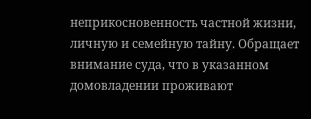неприкосновенность частной жизни, личную и семейную тайну. Обращает внимание суда, что в указанном домовладении проживают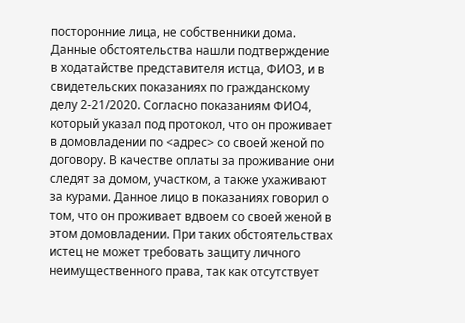посторонние лица, не собственники дома. Данные обстоятельства нашли подтверждение в ходатайстве представителя истца, ФИО3, и в свидетельских показаниях по гражданскому делу 2-21/2020. Согласно показаниям ФИО4, который указал под протокол, что он проживает в домовладении по <адрес> со своей женой по договору. В качестве оплаты за проживание они следят за домом, участком, а также ухаживают за курами. Данное лицо в показаниях говорил о том, что он проживает вдвоем со своей женой в этом домовладении. При таких обстоятельствах истец не может требовать защиту личного неимущественного права, так как отсутствует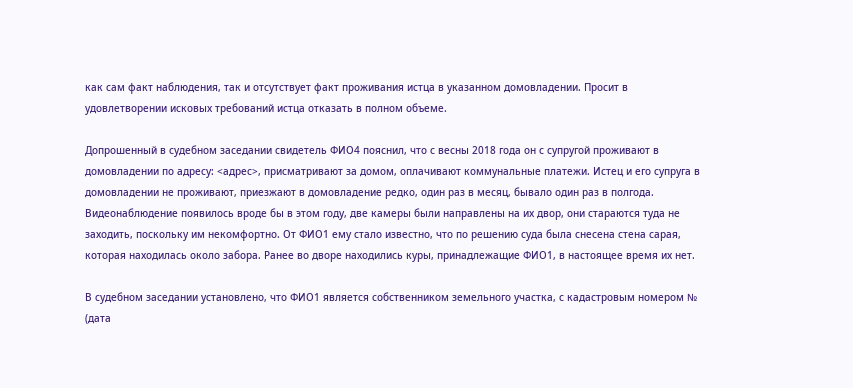как сам факт наблюдения, так и отсутствует факт проживания истца в указанном домовладении. Просит в удовлетворении исковых требований истца отказать в полном объеме.

Допрошенный в судебном заседании свидетель ФИО4 пояснил, что с весны 2018 года он с супругой проживают в домовладении по адресу: <адрес>, присматривают за домом, оплачивают коммунальные платежи. Истец и его супруга в домовладении не проживают, приезжают в домовладение редко, один раз в месяц, бывало один раз в полгода. Видеонаблюдение появилось вроде бы в этом году, две камеры были направлены на их двор, они стараются туда не заходить, поскольку им некомфортно. От ФИО1 ему стало известно, что по решению суда была снесена стена сарая, которая находилась около забора. Ранее во дворе находились куры, принадлежащие ФИО1, в настоящее время их нет.

В судебном заседании установлено, что ФИО1 является собственником земельного участка, с кадастровым номером № (дата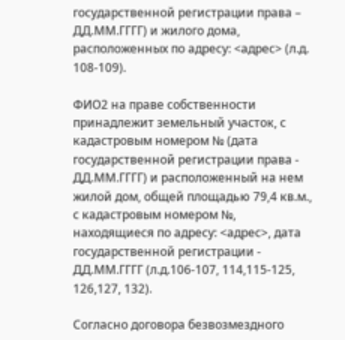государственной регистрации права – ДД.ММ.ГГГГ) и жилого дома, расположенных по адресу: <адрес> (л.д. 108-109).

ФИО2 на праве собственности принадлежит земельный участок, с кадастровым номером № (дата государственной регистрации права - ДД.ММ.ГГГГ) и расположенный на нем жилой дом, общей площадью 79,4 кв.м., с кадастровым номером №, находящиеся по адресу: <адрес>, дата государственной регистрации - ДД.ММ.ГГГГ (л.д.106-107, 114,115-125, 126,127, 132).

Согласно договора безвозмездного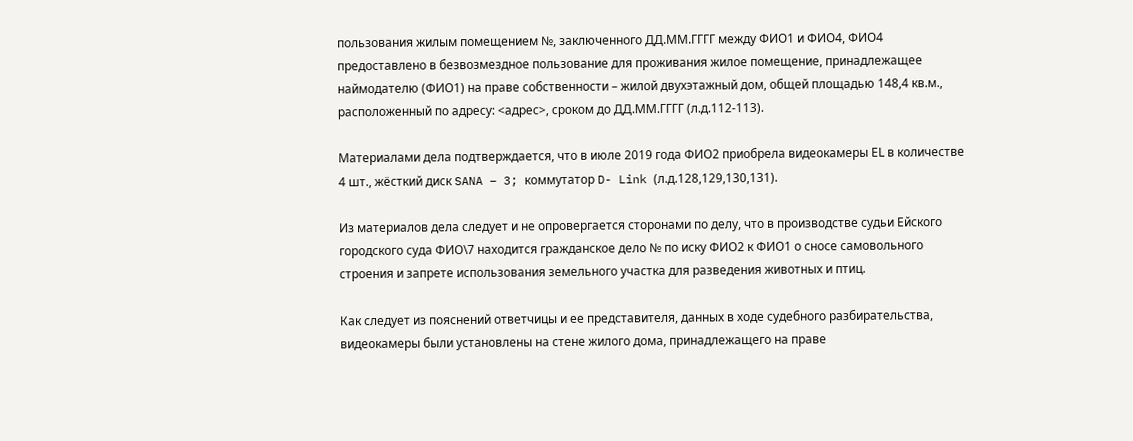пользования жилым помещением №, заключенного ДД.ММ.ГГГГ между ФИО1 и ФИО4, ФИО4 предоставлено в безвозмездное пользование для проживания жилое помещение, принадлежащее наймодателю (ФИО1) на праве собственности – жилой двухэтажный дом, общей площадью 148,4 кв.м., расположенный по адресу: <адрес>, сроком до ДД.ММ.ГГГГ (л.д.112-113).

Материалами дела подтверждается, что в июле 2019 года ФИО2 приобрела видеокамеры ЕL в количестве 4 шт., жёсткий диск SANA – 3; коммутатор D- Link (л.д.128,129,130,131).

Из материалов дела следует и не опровергается сторонами по делу, что в производстве судьи Ейского городского суда ФИО\7 находится гражданское дело № по иску ФИО2 к ФИО1 о сносе самовольного строения и запрете использования земельного участка для разведения животных и птиц.

Как следует из пояснений ответчицы и ее представителя, данных в ходе судебного разбирательства, видеокамеры были установлены на стене жилого дома, принадлежащего на праве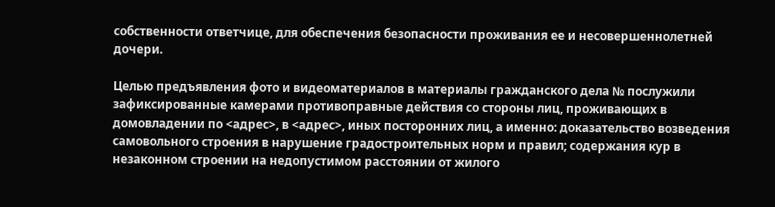собственности ответчице, для обеспечения безопасности проживания ее и несовершеннолетней дочери.

Целью предъявления фото и видеоматериалов в материалы гражданского дела № послужили зафиксированные камерами противоправные действия со стороны лиц, проживающих в домовладении по <адрес>, в <адрес>, иных посторонних лиц, а именно: доказательство возведения самовольного строения в нарушение градостроительных норм и правил; содержания кур в незаконном строении на недопустимом расстоянии от жилого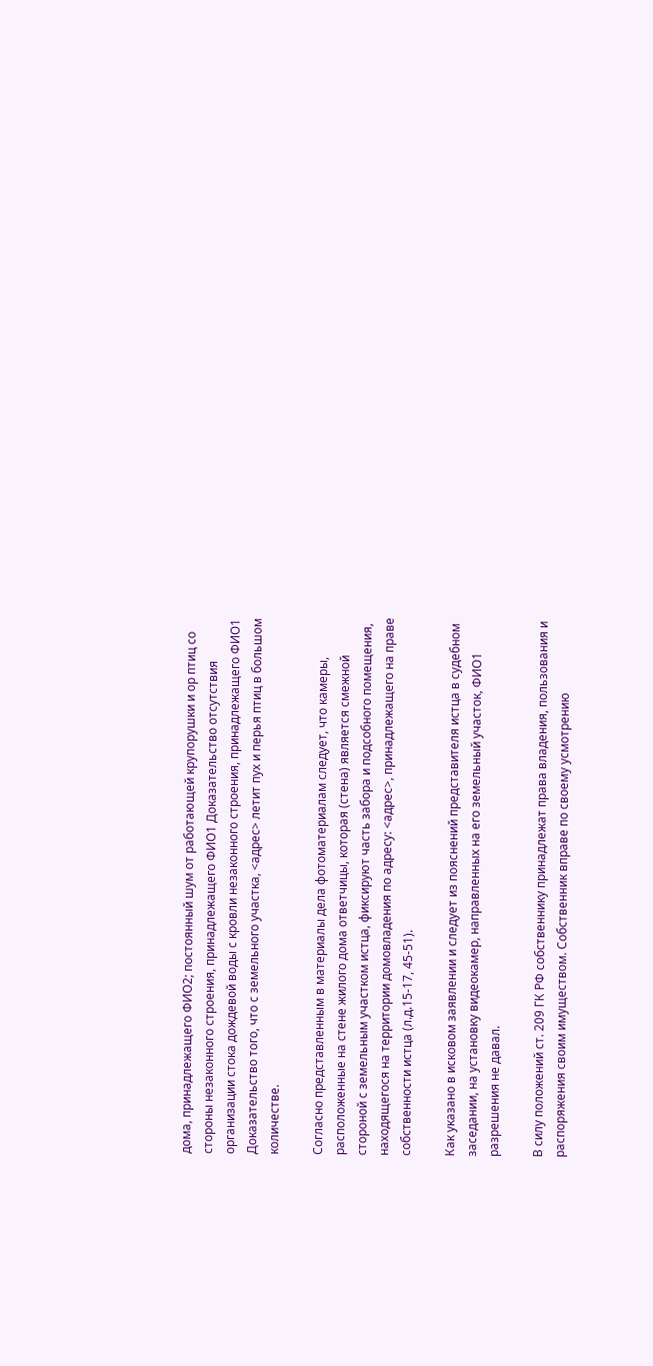дома, принадлежащего ФИО2; постоянный шум от работающей крупорушки и ор птиц со стороны незаконного строения, принадлежащего ФИО1 Доказательство отсутствия организации стока дождевой воды с кровли незаконного строения, принадлежащего ФИО1 Доказательство того, что с земельного участка, <адрес> летит пух и перья птиц в большом количестве.

Согласно представленным в материалы дела фотоматериалам следует, что камеры, расположенные на стене жилого дома ответчицы, которая (стена) является смежной стороной с земельным участком истца, фиксируют часть забора и подсобного помещения, находящегося на территории домовладения по адресу: <адрес>, принадлежащего на праве собственности истца (л.д.15-17, 45-51).

Как указано в исковом заявлении и следует из пояснений представителя истца в судебном заседании, на установку видеокамер, направленных на его земельный участок, ФИО1 разрешения не давал.

В силу положений ст. 209 ГК РФ собственнику принадлежат права владения, пользования и распоряжения своим имуществом. Собственник вправе по своему усмотрению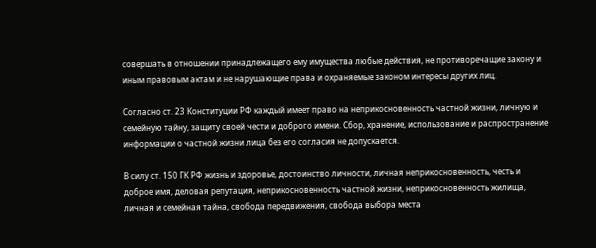совершать в отношении принадлежащего ему имущества любые действия, не противоречащие закону и иным правовым актам и не нарушающие права и охраняемые законом интересы других лиц.

Согласно ст. 23 Конституции РФ каждый имеет право на неприкосновенность частной жизни, личную и семейную тайну, защиту своей чести и доброго имени. Сбор, хранение, использование и распространение информации о частной жизни лица без его согласия не допускается.

В силу ст. 150 ГК РФ жизнь и здоровье, достоинство личности, личная неприкосновенность, честь и доброе имя, деловая репутация, неприкосновенность частной жизни, неприкосновенность жилища, личная и семейная тайна, свобода передвижения, свобода выбора места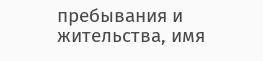пребывания и жительства, имя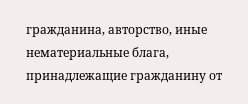гражданина, авторство, иные нематериальные блага, принадлежащие гражданину от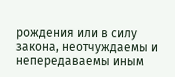рождения или в силу закона, неотчуждаемы и непередаваемы иным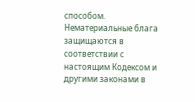способом. Нематериальные блага защищаются в соответствии с настоящим Кодексом и другими законами в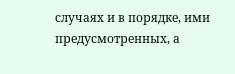случаях и в порядке, ими предусмотренных, а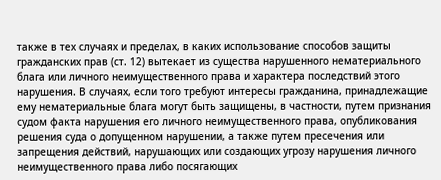также в тех случаях и пределах, в каких использование способов защиты гражданских прав (ст. 12) вытекает из существа нарушенного нематериального блага или личного неимущественного права и характера последствий этого нарушения. В случаях, если того требуют интересы гражданина, принадлежащие ему нематериальные блага могут быть защищены, в частности, путем признания судом факта нарушения его личного неимущественного права, опубликования решения суда о допущенном нарушении, а также путем пресечения или запрещения действий, нарушающих или создающих угрозу нарушения личного неимущественного права либо посягающих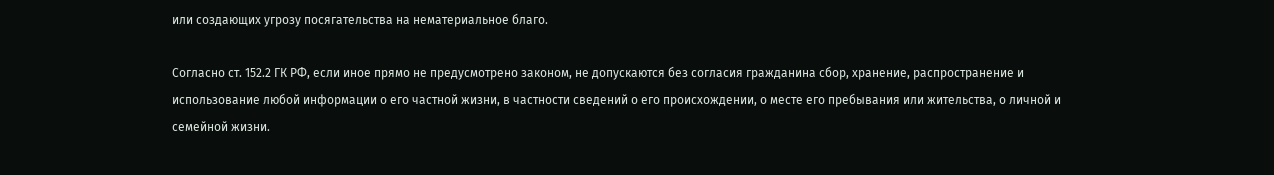или создающих угрозу посягательства на нематериальное благо.

Согласно ст. 152.2 ГК РФ, если иное прямо не предусмотрено законом, не допускаются без согласия гражданина сбор, хранение, распространение и использование любой информации о его частной жизни, в частности сведений о его происхождении, о месте его пребывания или жительства, о личной и семейной жизни.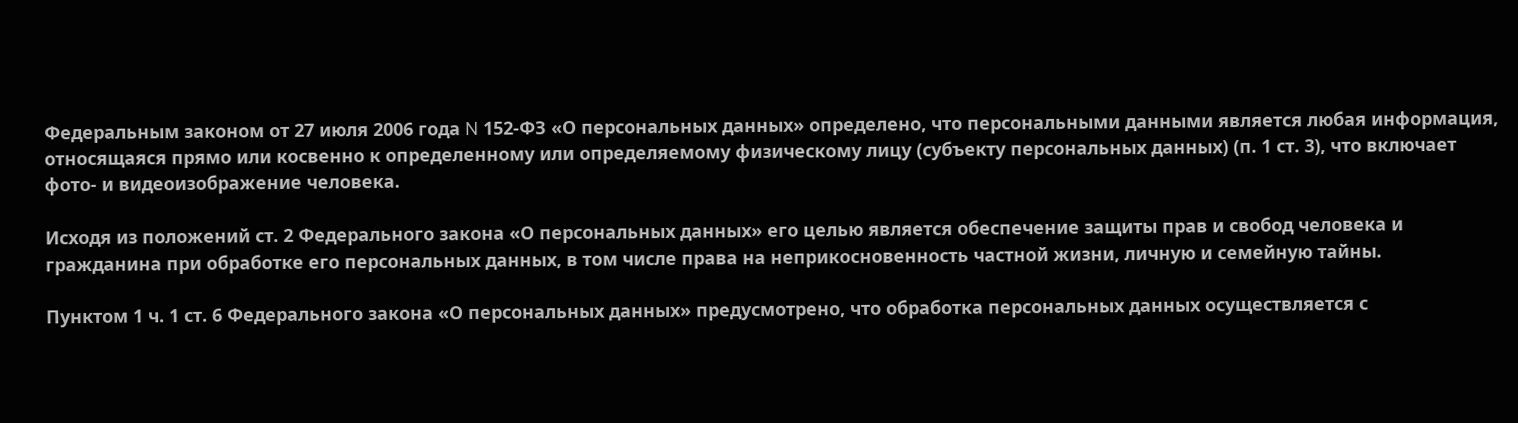Федеральным законом от 27 июля 2006 года N 152-ФЗ «О персональных данных» определено, что персональными данными является любая информация, относящаяся прямо или косвенно к определенному или определяемому физическому лицу (субъекту персональных данных) (п. 1 ст. 3), что включает фото- и видеоизображение человека.

Исходя из положений ст. 2 Федерального закона «О персональных данных» его целью является обеспечение защиты прав и свобод человека и гражданина при обработке его персональных данных, в том числе права на неприкосновенность частной жизни, личную и семейную тайны.

Пунктом 1 ч. 1 ст. 6 Федерального закона «О персональных данных» предусмотрено, что обработка персональных данных осуществляется с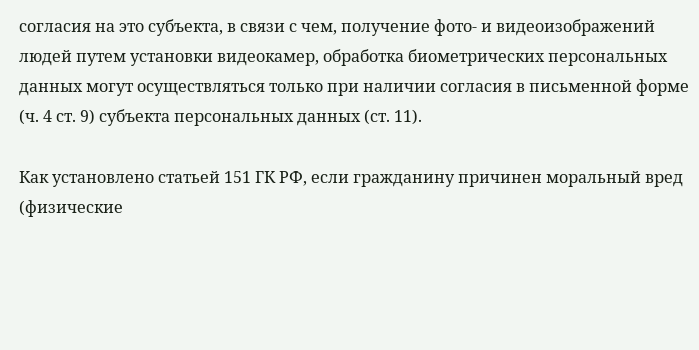согласия на это субъекта, в связи с чем, получение фото- и видеоизображений людей путем установки видеокамер, обработка биометрических персональных данных могут осуществляться только при наличии согласия в письменной форме (ч. 4 ст. 9) субъекта персональных данных (ст. 11).

Как установлено статьей 151 ГК РФ, если гражданину причинен моральный вред (физические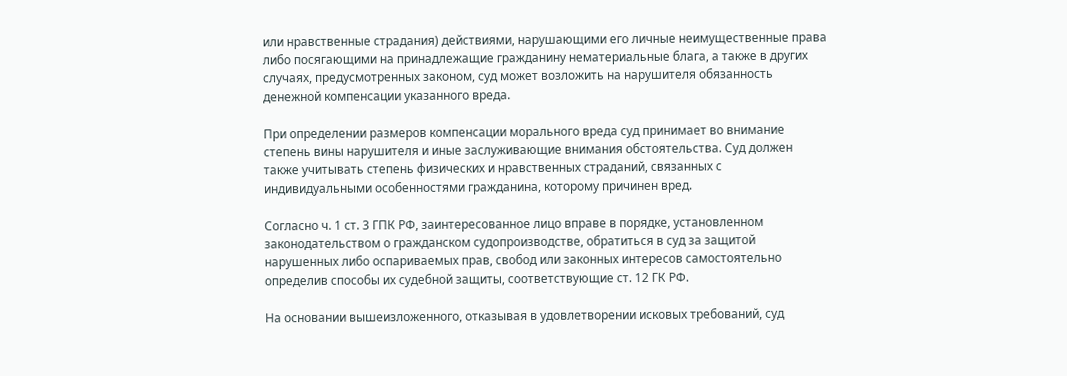или нравственные страдания) действиями, нарушающими его личные неимущественные права либо посягающими на принадлежащие гражданину нематериальные блага, а также в других случаях, предусмотренных законом, суд может возложить на нарушителя обязанность денежной компенсации указанного вреда.

При определении размеров компенсации морального вреда суд принимает во внимание степень вины нарушителя и иные заслуживающие внимания обстоятельства. Суд должен также учитывать степень физических и нравственных страданий, связанных с индивидуальными особенностями гражданина, которому причинен вред.

Согласно ч. 1 ст. 3 ГПК РФ, заинтересованное лицо вправе в порядке, установленном законодательством о гражданском судопроизводстве, обратиться в суд за защитой нарушенных либо оспариваемых прав, свобод или законных интересов самостоятельно определив способы их судебной защиты, соответствующие ст. 12 ГК РФ.

На основании вышеизложенного, отказывая в удовлетворении исковых требований, суд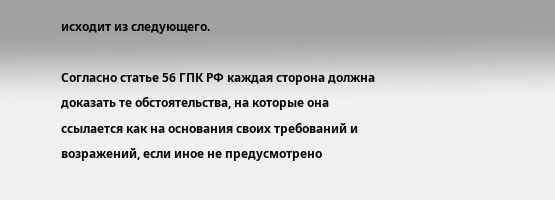исходит из следующего.

Согласно статье 56 ГПК РФ каждая сторона должна доказать те обстоятельства, на которые она ссылается как на основания своих требований и возражений, если иное не предусмотрено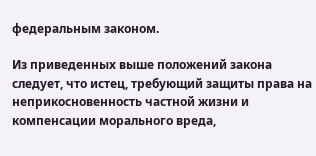федеральным законом.

Из приведенных выше положений закона следует, что истец, требующий защиты права на неприкосновенность частной жизни и компенсации морального вреда,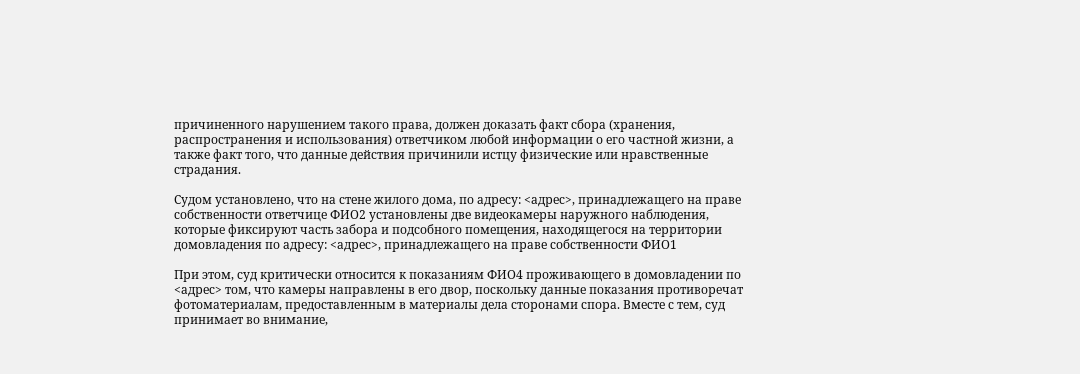причиненного нарушением такого права, должен доказать факт сбора (хранения, распространения и использования) ответчиком любой информации о его частной жизни, а также факт того, что данные действия причинили истцу физические или нравственные страдания.

Судом установлено, что на стене жилого дома, по адресу: <адрес>, принадлежащего на праве собственности ответчице ФИО2 установлены две видеокамеры наружного наблюдения, которые фиксируют часть забора и подсобного помещения, находящегося на территории домовладения по адресу: <адрес>, принадлежащего на праве собственности ФИО1

При этом, суд критически относится к показаниям ФИО4 проживающего в домовладении по <адрес> том, что камеры направлены в его двор, поскольку данные показания противоречат фотоматериалам, предоставленным в материалы дела сторонами спора. Вместе с тем, суд принимает во внимание,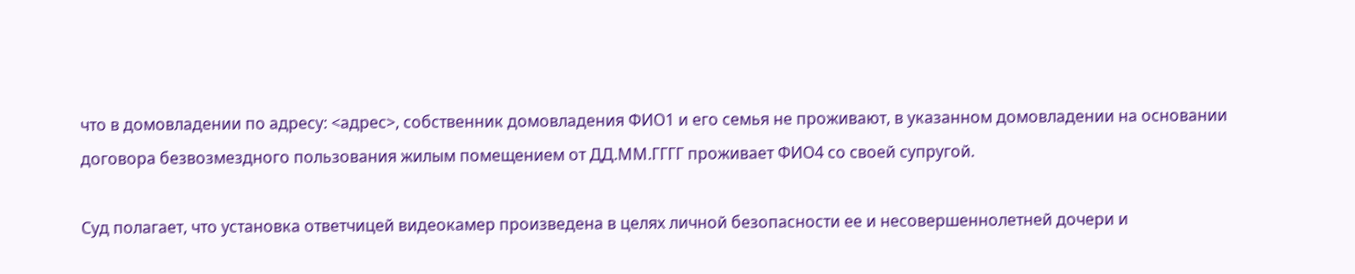что в домовладении по адресу: <адрес>, собственник домовладения ФИО1 и его семья не проживают, в указанном домовладении на основании договора безвозмездного пользования жилым помещением от ДД.ММ.ГГГГ проживает ФИО4 со своей супругой.

Суд полагает, что установка ответчицей видеокамер произведена в целях личной безопасности ее и несовершеннолетней дочери и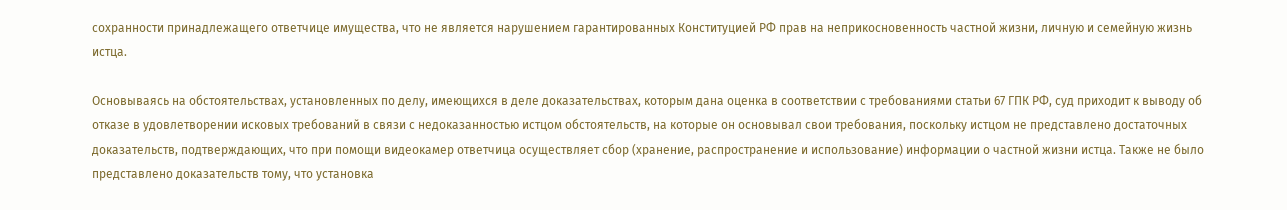сохранности принадлежащего ответчице имущества, что не является нарушением гарантированных Конституцией РФ прав на неприкосновенность частной жизни, личную и семейную жизнь истца.

Основываясь на обстоятельствах, установленных по делу, имеющихся в деле доказательствах, которым дана оценка в соответствии с требованиями статьи 67 ГПК РФ, суд приходит к выводу об отказе в удовлетворении исковых требований в связи с недоказанностью истцом обстоятельств, на которые он основывал свои требования, поскольку истцом не представлено достаточных доказательств, подтверждающих, что при помощи видеокамер ответчица осуществляет сбор (хранение, распространение и использование) информации о частной жизни истца. Также не было представлено доказательств тому, что установка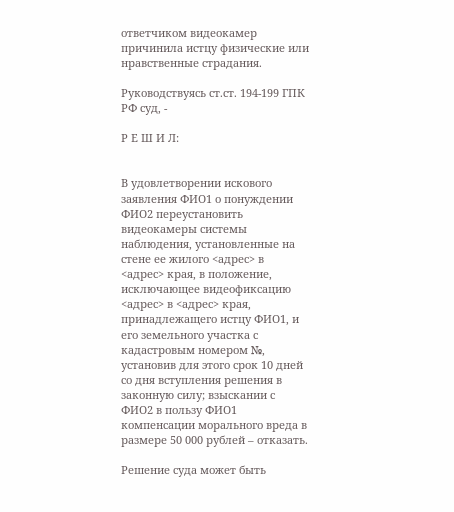ответчиком видеокамер причинила истцу физические или нравственные страдания.

Руководствуясь ст.ст. 194-199 ГПК РФ суд, -

Р Е Ш И Л:


В удовлетворении искового заявления ФИО1 о понуждении ФИО2 переустановить видеокамеры системы наблюдения, установленные на стене ее жилого <адрес> в <адрес> края, в положение, исключающее видеофиксацию <адрес> в <адрес> края, принадлежащего истцу ФИО1, и его земельного участка с кадастровым номером №, установив для этого срок 10 дней со дня вступления решения в законную силу; взыскании с ФИО2 в пользу ФИО1 компенсации морального вреда в размере 50 000 рублей – отказать.

Решение суда может быть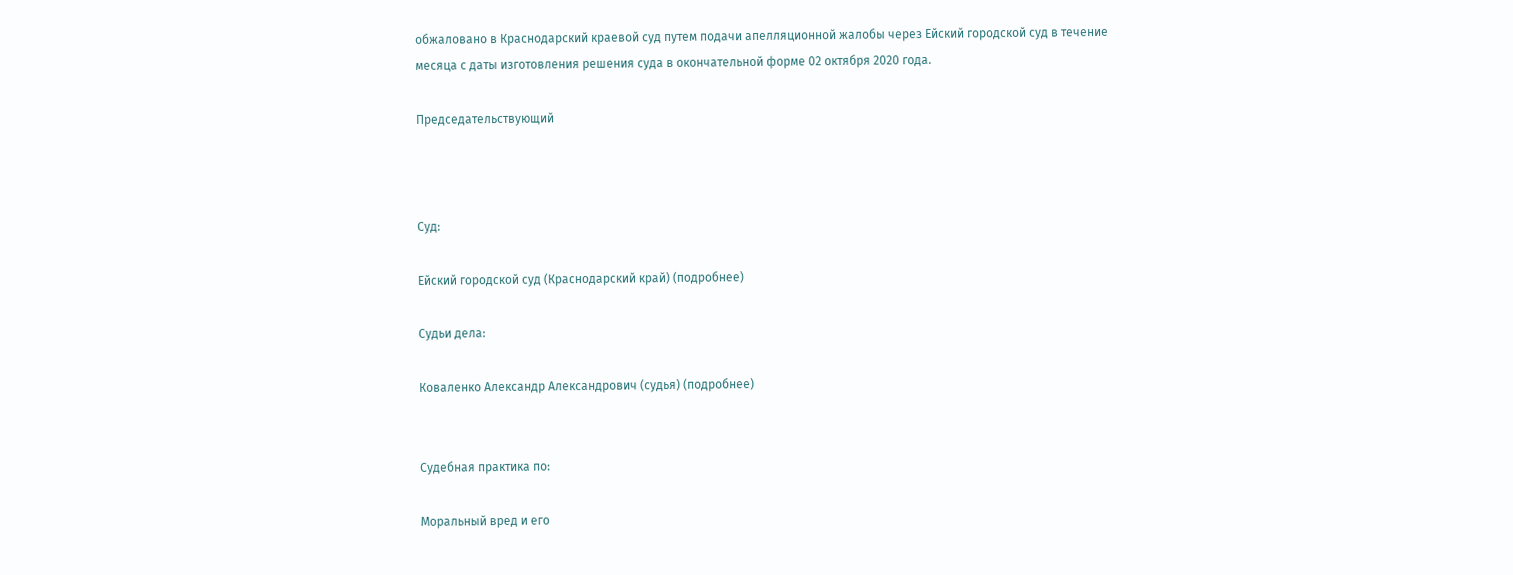обжаловано в Краснодарский краевой суд путем подачи апелляционной жалобы через Ейский городской суд в течение месяца с даты изготовления решения суда в окончательной форме 02 октября 2020 года.

Председательствующий



Суд:

Ейский городской суд (Краснодарский край) (подробнее)

Судьи дела:

Коваленко Александр Александрович (судья) (подробнее)


Судебная практика по:

Моральный вред и его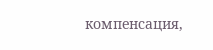компенсация,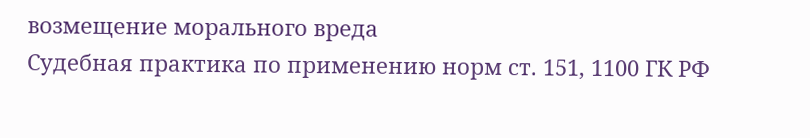возмещение морального вреда
Судебная практика по применению норм ст. 151, 1100 ГК РФ